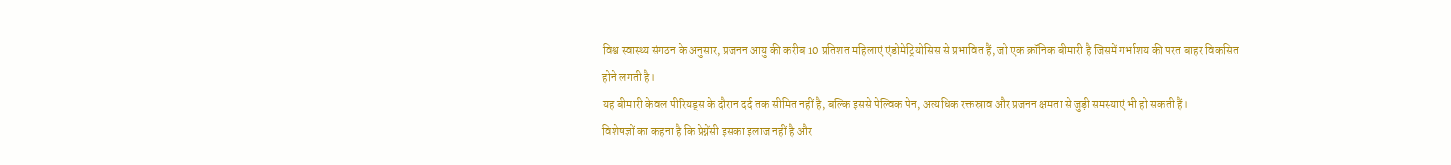विश्व स्वास्थ्य संगठन के अनुसार, प्रजनन आयु की करीब 10 प्रतिशत महिलाएं एंडोमेट्रियोसिस से प्रभावित हैं, जो एक क्रॉनिक बीमारी है जिसमें गर्भाशय की परत बाहर विकसित होने लगती है।
यह बीमारी केवल पीरियड्स के दौरान दर्द तक सीमित नहीं है, बल्कि इससे पेल्विक पेन, अत्यधिक रक्तस्राव और प्रजनन क्षमता से जुड़ी समस्याएं भी हो सकती हैं।
विशेषज्ञों का कहना है कि प्रेग्नेंसी इसका इलाज नहीं है और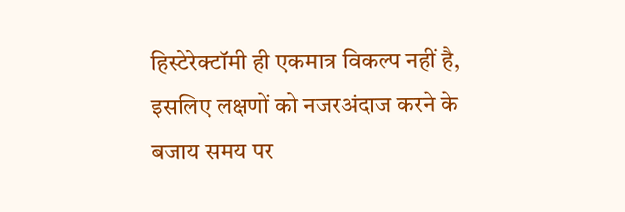हिस्टेरेक्टॉमी ही एकमात्र विकल्प नहीं है, इसलिए लक्षणों को नजरअंदाज करने के बजाय समय पर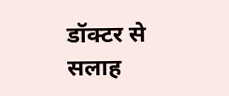डॉक्टर से सलाह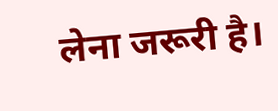लेना जरूरी है।